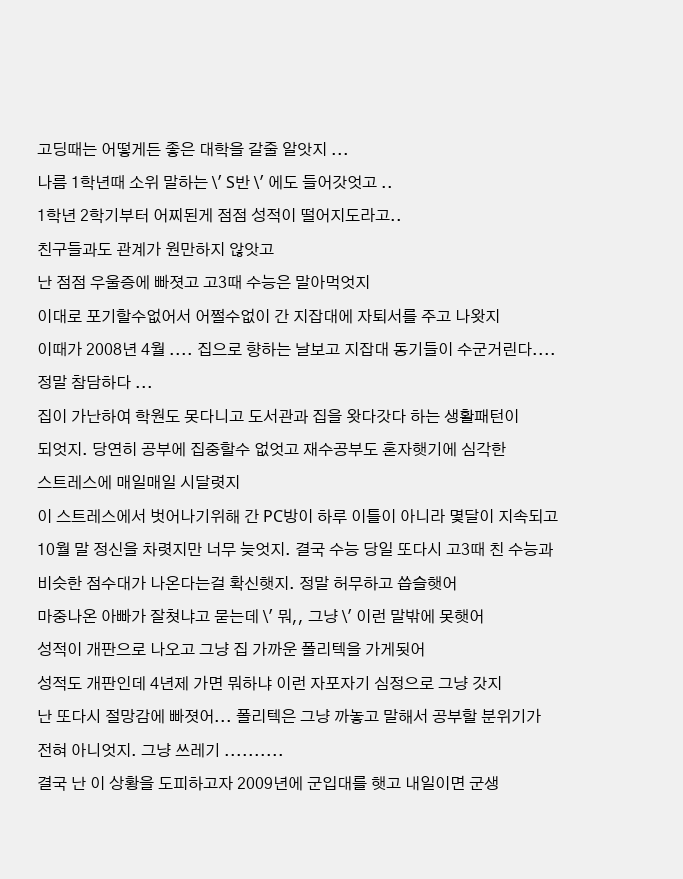고딩때는 어떻게든 좋은 대학을 갈줄 알앗지 ...
나름 1학년때 소위 말하는 \' S반 \' 에도 들어갓엇고 ..
1학년 2학기부터 어찌된게 점점 성적이 떨어지도라고..
친구들과도 관계가 원만하지 않앗고
난 점점 우울증에 빠졋고 고3때 수능은 말아먹엇지
이대로 포기할수없어서 어쩔수없이 간 지잡대에 자퇴서를 주고 나왓지
이때가 2008년 4월 .... 집으로 향하는 날보고 지잡대 동기들이 수군거린다....
정말 참담하다 ...
집이 가난하여 학원도 못다니고 도서관과 집을 왓다갓다 하는 생활패턴이
되엇지. 당연히 공부에 집중할수 없엇고 재수공부도 혼자햇기에 심각한
스트레스에 매일매일 시달렷지
이 스트레스에서 벗어나기위해 간 PC방이 하루 이틀이 아니라 몇달이 지속되고
10월 말 정신을 차렷지만 너무 늦엇지. 결국 수능 당일 또다시 고3때 친 수능과
비슷한 점수대가 나온다는걸 확신햇지. 정말 허무하고 씁슬햇어
마중나온 아빠가 잘쳣냐고 묻는데 \' 뭐,, 그냥 \' 이런 말밖에 못햇어
성적이 개판으로 나오고 그냥 집 가까운 폴리텍을 가게됫어
성적도 개판인데 4년제 가면 뭐하냐 이런 자포자기 심정으로 그냥 갓지
난 또다시 절망감에 빠졋어... 폴리텍은 그냥 까놓고 말해서 공부할 분위기가
전혀 아니엇지. 그냥 쓰레기 ..........
결국 난 이 상황을 도피하고자 2009년에 군입대를 햇고 내일이면 군생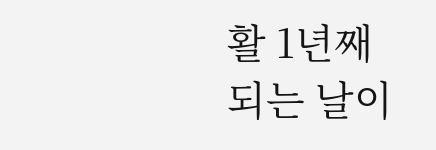활 1년째
되는 날이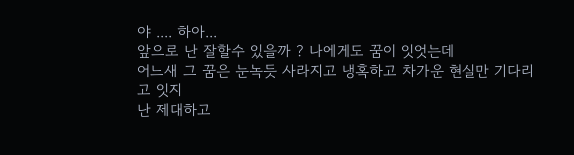야 .... 하아...
앞으로 난 잘할수 있을까 ? 나에게도 꿈이 잇엇는데
어느새 그 꿈은 눈녹듯 사라지고 냉혹하고 차가운 현실만 기다리고 잇지
난 제대하고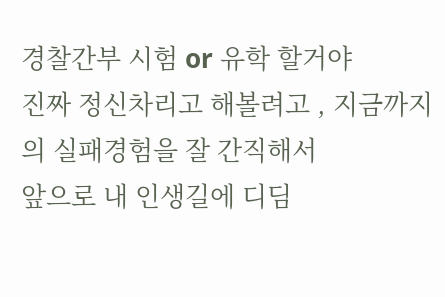경찰간부 시험 or 유학 할거야
진짜 정신차리고 해볼려고 , 지금까지의 실패경험을 잘 간직해서
앞으로 내 인생길에 디딤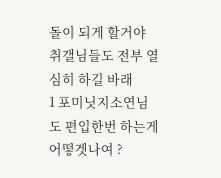돌이 되게 할거야
취갤님들도 전부 열심히 하길 바래
1 포미닛지소연님도 편입한번 하는게 어떻겟나여 ?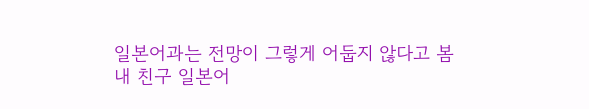일본어과는 전망이 그렇게 어둡지 않다고 봄
내 친구 일본어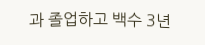과 졸업하고 백수 3년